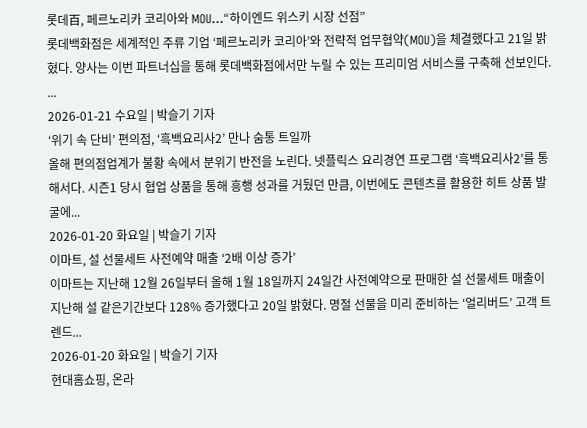롯데百, 페르노리카 코리아와 MOU…“하이엔드 위스키 시장 선점”
롯데백화점은 세계적인 주류 기업 ‘페르노리카 코리아’와 전략적 업무협약(MOU)을 체결했다고 21일 밝혔다. 양사는 이번 파트너십을 통해 롯데백화점에서만 누릴 수 있는 프리미엄 서비스를 구축해 선보인다. ...
2026-01-21 수요일 | 박슬기 기자
‘위기 속 단비’ 편의점, ‘흑백요리사2’ 만나 숨통 트일까
올해 편의점업계가 불황 속에서 분위기 반전을 노린다. 넷플릭스 요리경연 프로그램 ‘흑백요리사2’를 통해서다. 시즌1 당시 협업 상품을 통해 흥행 성과를 거뒀던 만큼, 이번에도 콘텐츠를 활용한 히트 상품 발굴에...
2026-01-20 화요일 | 박슬기 기자
이마트, 설 선물세트 사전예약 매출 ‘2배 이상 증가’
이마트는 지난해 12월 26일부터 올해 1월 18일까지 24일간 사전예약으로 판매한 설 선물세트 매출이 지난해 설 같은기간보다 128% 증가했다고 20일 밝혔다. 명절 선물을 미리 준비하는 ‘얼리버드’ 고객 트렌드...
2026-01-20 화요일 | 박슬기 기자
현대홈쇼핑, 온라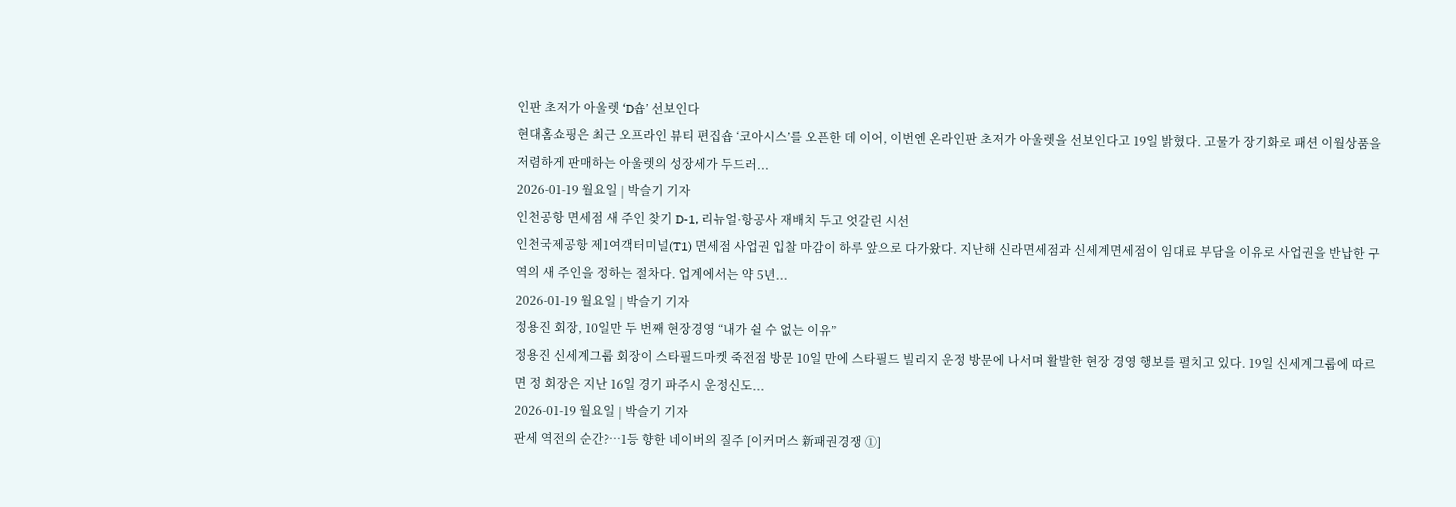인판 초저가 아울렛 ‘D숍’ 선보인다
현대홈쇼핑은 최근 오프라인 뷰티 편집숍 ‘코아시스’를 오픈한 데 이어, 이번엔 온라인판 초저가 아울렛을 선보인다고 19일 밝혔다. 고물가 장기화로 패션 이월상품을 저렴하게 판매하는 아울렛의 성장세가 두드러...
2026-01-19 월요일 | 박슬기 기자
인천공항 면세점 새 주인 찾기 D-1, 리뉴얼·항공사 재배치 두고 엇갈린 시선
인천국제공항 제1여객터미널(T1) 면세점 사업권 입찰 마감이 하루 앞으로 다가왔다. 지난해 신라면세점과 신세계면세점이 임대료 부담을 이유로 사업권을 반납한 구역의 새 주인을 정하는 절차다. 업계에서는 약 5년...
2026-01-19 월요일 | 박슬기 기자
정용진 회장, 10일만 두 번째 현장경영 “내가 쉴 수 없는 이유”
정용진 신세계그룹 회장이 스타필드마켓 죽전점 방문 10일 만에 스타필드 빌리지 운정 방문에 나서며 활발한 현장 경영 행보를 펼치고 있다. 19일 신세계그룹에 따르면 정 회장은 지난 16일 경기 파주시 운정신도...
2026-01-19 월요일 | 박슬기 기자
판세 역전의 순간?…1등 향한 네이버의 질주 [이커머스 新패권경쟁 ①]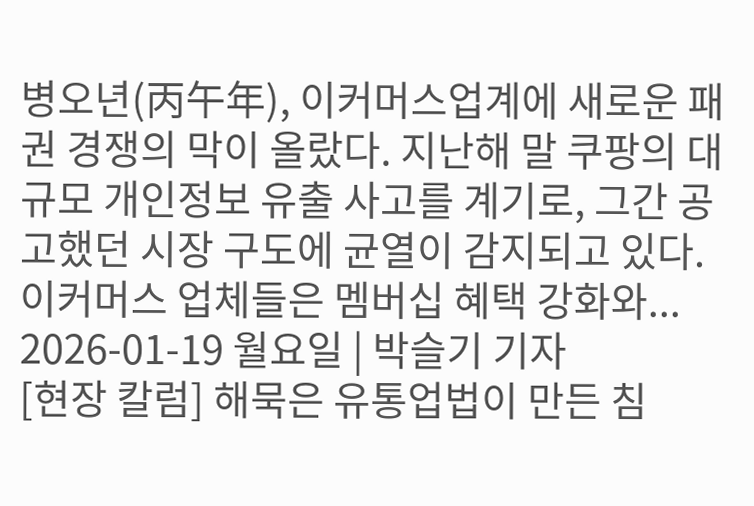병오년(丙午年), 이커머스업계에 새로운 패권 경쟁의 막이 올랐다. 지난해 말 쿠팡의 대규모 개인정보 유출 사고를 계기로, 그간 공고했던 시장 구도에 균열이 감지되고 있다. 이커머스 업체들은 멤버십 혜택 강화와...
2026-01-19 월요일 | 박슬기 기자
[현장 칼럼] 해묵은 유통업법이 만든 침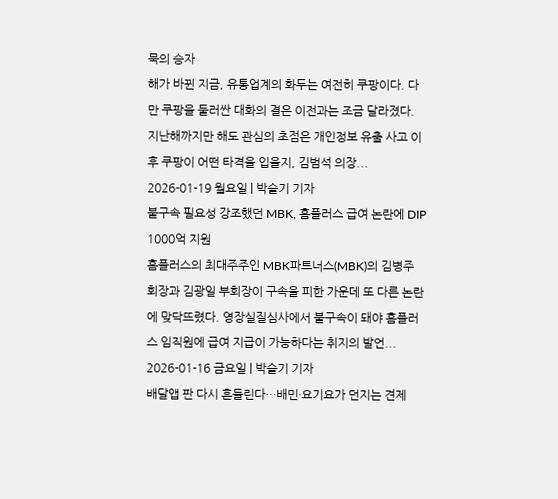묵의 승자
해가 바뀐 지금, 유통업계의 화두는 여전히 쿠팡이다. 다만 쿠팡을 둘러싼 대화의 결은 이전과는 조금 달라졌다. 지난해까지만 해도 관심의 초점은 개인정보 유출 사고 이후 쿠팡이 어떤 타격을 입을지, 김범석 의장...
2026-01-19 월요일 | 박슬기 기자
불구속 필요성 강조했던 MBK, 홈플러스 급여 논란에 DIP 1000억 지원
홈플러스의 최대주주인 MBK파트너스(MBK)의 김병주 회장과 김광일 부회장이 구속을 피한 가운데 또 다른 논란에 맞닥뜨렸다. 영장실질심사에서 불구속이 돼야 홈플러스 임직원에 급여 지급이 가능하다는 취지의 발언...
2026-01-16 금요일 | 박슬기 기자
배달앱 판 다시 흔들린다…배민·요기요가 던지는 견제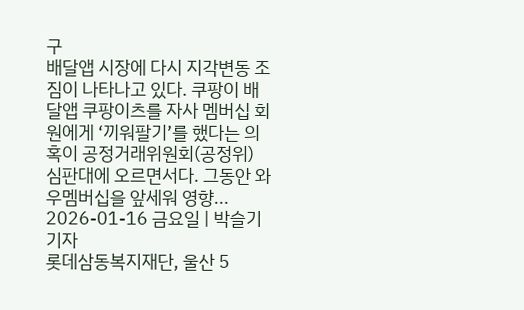구
배달앱 시장에 다시 지각변동 조짐이 나타나고 있다. 쿠팡이 배달앱 쿠팡이츠를 자사 멤버십 회원에게 ‘끼워팔기’를 했다는 의혹이 공정거래위원회(공정위) 심판대에 오르면서다. 그동안 와우멤버십을 앞세워 영향...
2026-01-16 금요일 | 박슬기 기자
롯데삼동복지재단, 울산 5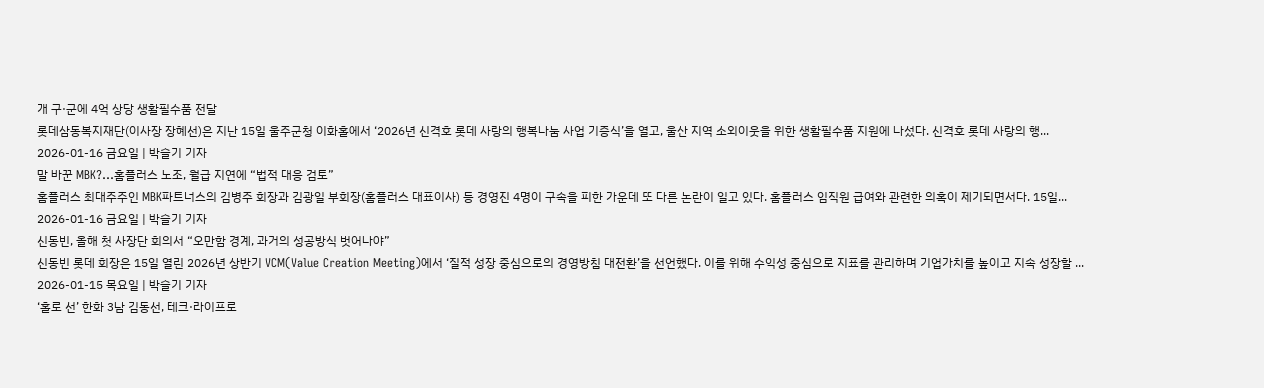개 구·군에 4억 상당 생활필수품 전달
롯데삼동복지재단(이사장 장혜선)은 지난 15일 울주군청 이화홀에서 ‘2026년 신격호 롯데 사랑의 행복나눔 사업 기증식’을 열고, 울산 지역 소외이웃을 위한 생활필수품 지원에 나섰다. 신격호 롯데 사랑의 행...
2026-01-16 금요일 | 박슬기 기자
말 바꾼 MBK?…홈플러스 노조, 월급 지연에 “법적 대응 검토”
홈플러스 최대주주인 MBK파트너스의 김병주 회장과 김광일 부회장(홈플러스 대표이사) 등 경영진 4명이 구속을 피한 가운데 또 다른 논란이 일고 있다. 홈플러스 임직원 급여와 관련한 의혹이 제기되면서다. 15일...
2026-01-16 금요일 | 박슬기 기자
신동빈, 올해 첫 사장단 회의서 “오만함 경계, 과거의 성공방식 벗어나야”
신동빈 롯데 회장은 15일 열린 2026년 상반기 VCM(Value Creation Meeting)에서 ‘질적 성장 중심으로의 경영방침 대전환’을 선언했다. 이를 위해 수익성 중심으로 지표를 관리하며 기업가치를 높이고 지속 성장할 ...
2026-01-15 목요일 | 박슬기 기자
‘홀로 선’ 한화 3남 김동선, 테크·라이프로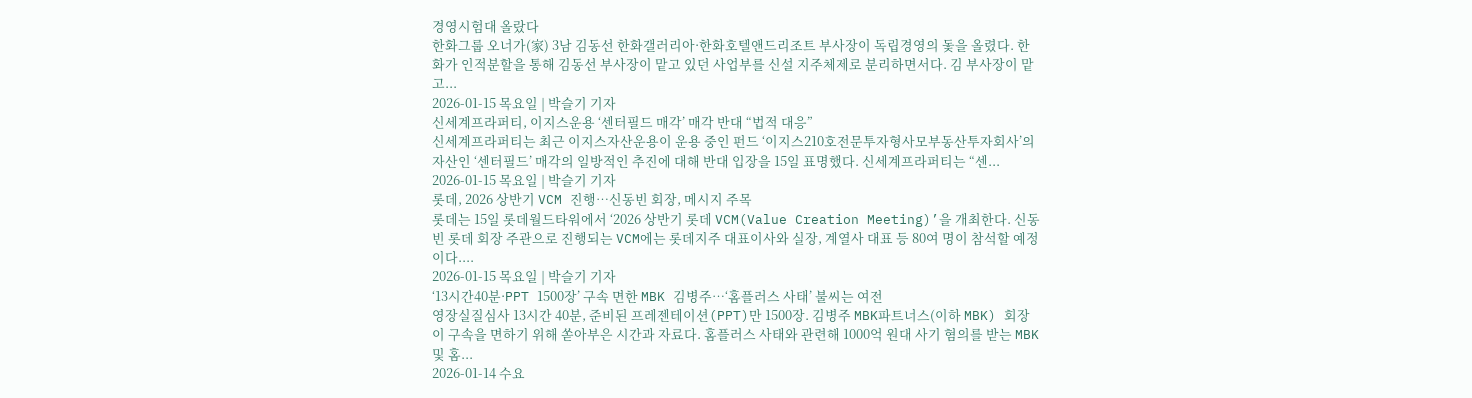경영시험대 올랐다
한화그룹 오너가(家) 3남 김동선 한화갤러리아·한화호텔앤드리조트 부사장이 독립경영의 돛을 올렸다. 한화가 인적분할을 통해 김동선 부사장이 맡고 있던 사업부를 신설 지주체제로 분리하면서다. 김 부사장이 맡고...
2026-01-15 목요일 | 박슬기 기자
신세계프라퍼티, 이지스운용 ‘센터필드 매각’ 매각 반대 “법적 대응”
신세계프라퍼티는 최근 이지스자산운용이 운용 중인 펀드 ‘이지스210호전문투자형사모부동산투자회사’의 자산인 ‘센터필드’ 매각의 일방적인 추진에 대해 반대 입장을 15일 표명했다. 신세계프라퍼티는 “센...
2026-01-15 목요일 | 박슬기 기자
롯데, 2026 상반기 VCM 진행…신동빈 회장, 메시지 주목
롯데는 15일 롯데월드타워에서 ‘2026 상반기 롯데 VCM(Value Creation Meeting)’을 개최한다. 신동빈 롯데 회장 주관으로 진행되는 VCM에는 롯데지주 대표이사와 실장, 계열사 대표 등 80여 명이 참석할 예정이다....
2026-01-15 목요일 | 박슬기 기자
‘13시간40분·PPT 1500장’ 구속 면한 MBK 김병주…‘홈플러스 사태’ 불씨는 여전
영장실질심사 13시간 40분, 준비된 프레젠테이션(PPT)만 1500장. 김병주 MBK파트너스(이하 MBK) 회장이 구속을 면하기 위해 쏟아부은 시간과 자료다. 홈플러스 사태와 관련해 1000억 원대 사기 혐의를 받는 MBK 및 홈...
2026-01-14 수요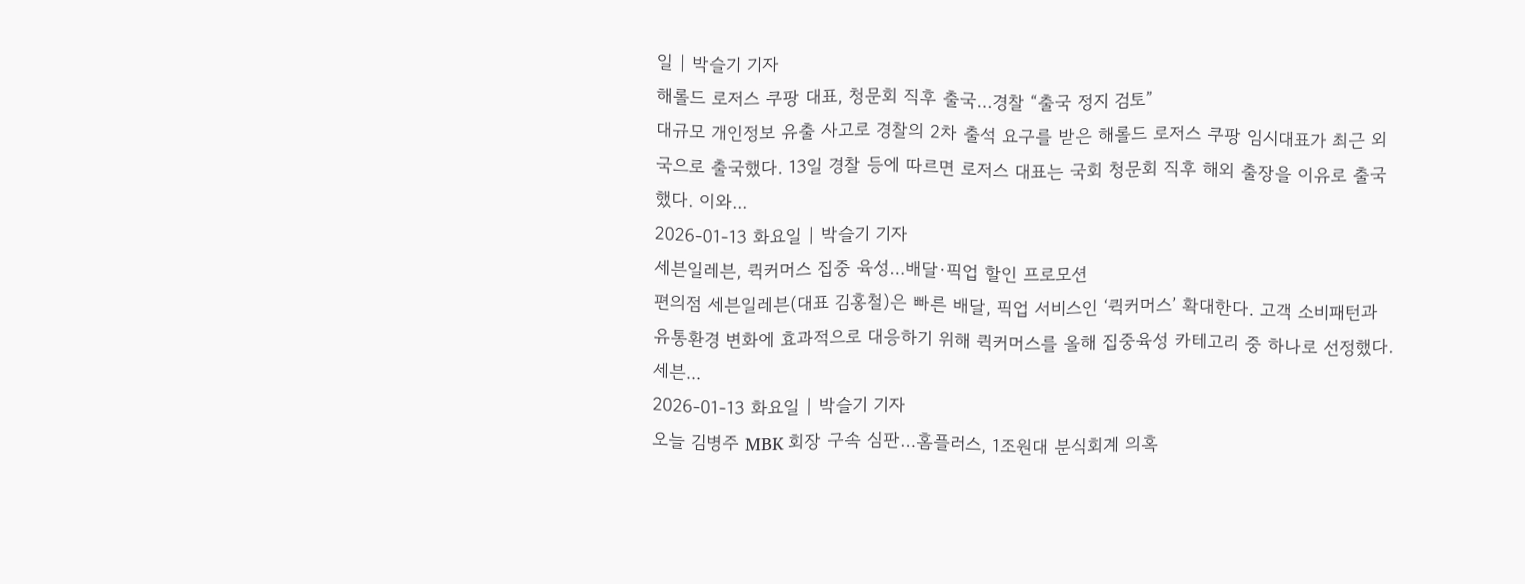일 | 박슬기 기자
해롤드 로저스 쿠팡 대표, 청문회 직후 출국…경찰 “출국 정지 검토”
대규모 개인정보 유출 사고로 경찰의 2차 출석 요구를 받은 해롤드 로저스 쿠팡 임시대표가 최근 외국으로 출국했다. 13일 경찰 등에 따르면 로저스 대표는 국회 청문회 직후 해외 출장을 이유로 출국했다. 이와...
2026-01-13 화요일 | 박슬기 기자
세븐일레븐, 퀵커머스 집중 육성…배달·픽업 할인 프로모션
편의점 세븐일레븐(대표 김홍철)은 빠른 배달, 픽업 서비스인 ‘퀵커머스’ 확대한다. 고객 소비패턴과 유통환경 변화에 효과적으로 대응하기 위해 퀵커머스를 올해 집중육성 카테고리 중 하나로 선정했다. 세븐...
2026-01-13 화요일 | 박슬기 기자
오늘 김병주 MBK 회장 구속 심판…홈플러스, 1조원대 분식회계 의혹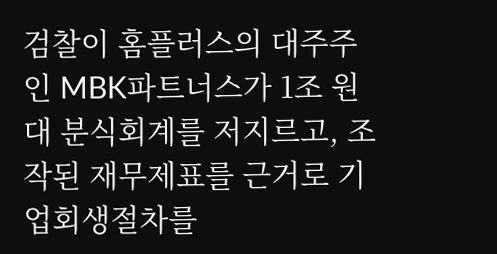검찰이 홈플러스의 대주주인 MBK파트너스가 1조 원대 분식회계를 저지르고, 조작된 재무제표를 근거로 기업회생절차를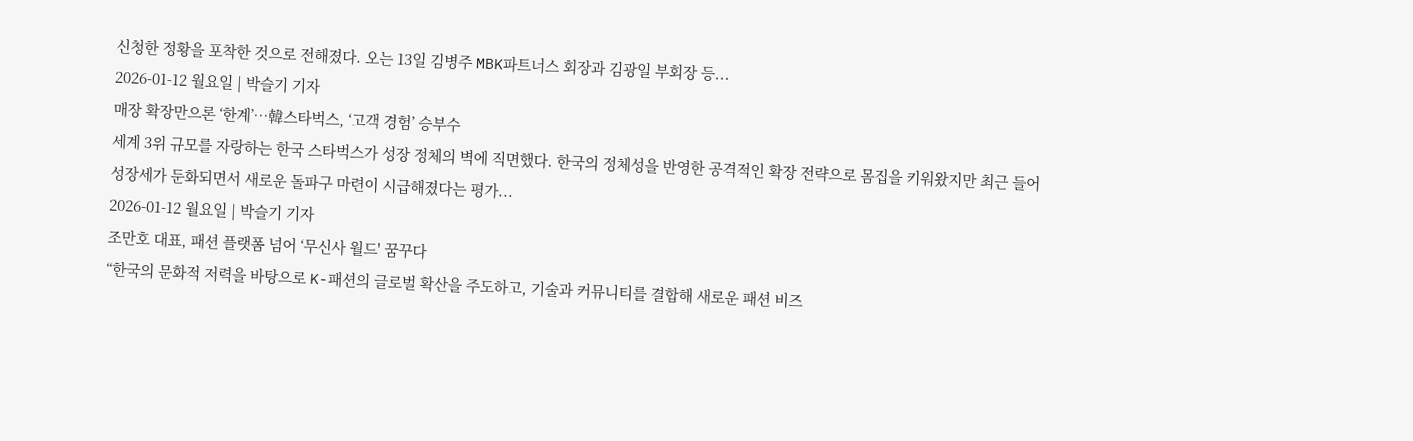신청한 정황을 포착한 것으로 전해졌다. 오는 13일 김병주 MBK파트너스 회장과 김광일 부회장 등...
2026-01-12 월요일 | 박슬기 기자
매장 확장만으론 ‘한계’…韓스타벅스, ‘고객 경험’ 승부수
세계 3위 규모를 자랑하는 한국 스타벅스가 성장 정체의 벽에 직면했다. 한국의 정체성을 반영한 공격적인 확장 전략으로 몸집을 키워왔지만 최근 들어 성장세가 둔화되면서 새로운 돌파구 마련이 시급해졌다는 평가...
2026-01-12 월요일 | 박슬기 기자
조만호 대표, 패션 플랫폼 넘어 ‘무신사 월드' 꿈꾸다
“한국의 문화적 저력을 바탕으로 K-패션의 글로벌 확산을 주도하고, 기술과 커뮤니티를 결합해 새로운 패션 비즈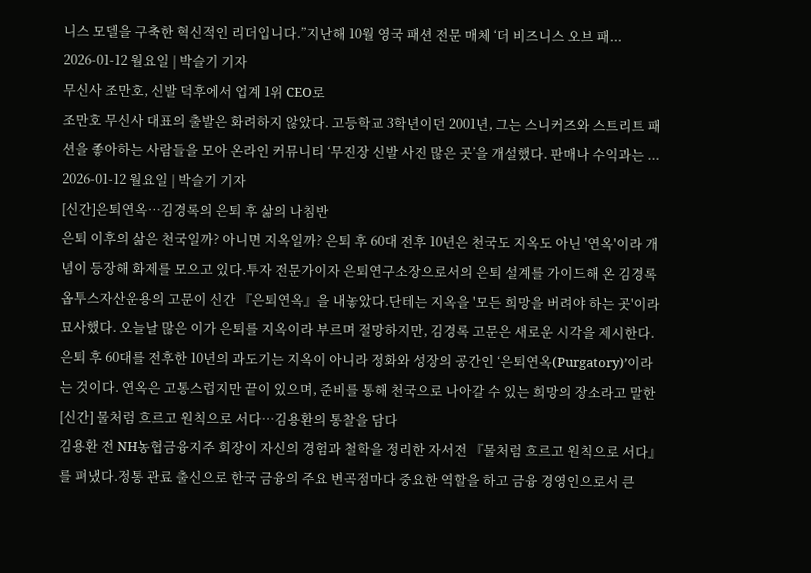니스 모델을 구축한 혁신적인 리더입니다.”지난해 10월 영국 패션 전문 매체 ‘더 비즈니스 오브 패...
2026-01-12 월요일 | 박슬기 기자
무신사 조만호, 신발 덕후에서 업계 1위 CEO로
조만호 무신사 대표의 출발은 화려하지 않았다. 고등학교 3학년이던 2001년, 그는 스니커즈와 스트리트 패션을 좋아하는 사람들을 모아 온라인 커뮤니티 ‘무진장 신발 사진 많은 곳’을 개설했다. 판매나 수익과는 ...
2026-01-12 월요일 | 박슬기 기자
[신간]은퇴연옥…김경록의 은퇴 후 삶의 나침반
은퇴 이후의 삶은 천국일까? 아니면 지옥일까? 은퇴 후 60대 전후 10년은 천국도 지옥도 아닌 '연옥'이라 개념이 등장해 화제를 모으고 있다.투자 전문가이자 은퇴연구소장으로서의 은퇴 설계를 가이드해 온 김경록 옵투스자산운용의 고문이 신간 『은퇴연옥』을 내놓았다.단테는 지옥을 '모든 희망을 버려야 하는 곳'이라 묘사했다. 오늘날 많은 이가 은퇴를 지옥이라 부르며 절망하지만, 김경록 고문은 새로운 시각을 제시한다. 은퇴 후 60대를 전후한 10년의 과도기는 지옥이 아니라 정화와 성장의 공간인 ‘은퇴연옥(Purgatory)’이라는 것이다. 연옥은 고통스럽지만 끝이 있으며, 준비를 통해 천국으로 나아갈 수 있는 희망의 장소라고 말한
[신간] 물처럼 흐르고 원칙으로 서다…김용환의 통찰을 담다
김용환 전 NH농협금융지주 회장이 자신의 경험과 철학을 정리한 자서전 『물처럼 흐르고 원칙으로 서다』를 펴냈다.정통 관료 출신으로 한국 금융의 주요 변곡점마다 중요한 역할을 하고 금융 경영인으로서 큰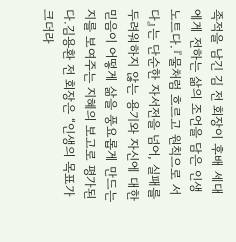족적을 남긴 김 전 회장이 후배 세대에게 전하는 삶의 조언을 담은 인생 노트다.『물처럼 흐르고 원칙으로 서다』는 단순한 자서전을 넘어, 실패를 두려워하지 않는 용기와 자신에 대한 믿음이 어떻게 삶을 풍요롭게 만드는지를 보여주는 지혜의 보고로 평가된다.김용환 전 회장은 “인생의 목표가 크더라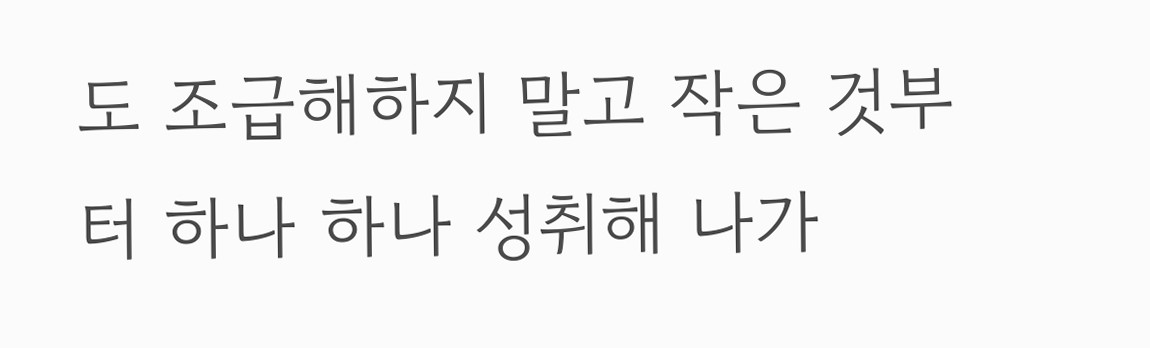도 조급해하지 말고 작은 것부터 하나 하나 성취해 나가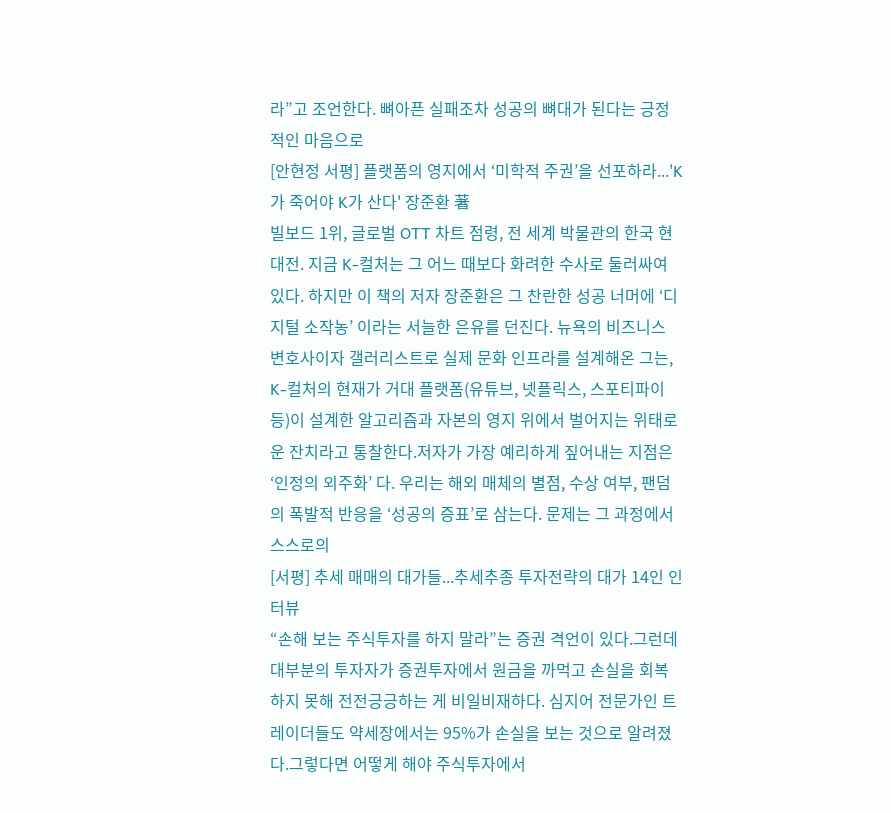라”고 조언한다. 뼈아픈 실패조차 성공의 뼈대가 된다는 긍정적인 마음으로
[안현정 서평] 플랫폼의 영지에서 ‘미학적 주권’을 선포하라...'K가 죽어야 K가 산다' 장준환 著
빌보드 1위, 글로벌 OTT 차트 점령, 전 세계 박물관의 한국 현대전. 지금 K-컬처는 그 어느 때보다 화려한 수사로 둘러싸여 있다. 하지만 이 책의 저자 장준환은 그 찬란한 성공 너머에 ‘디지털 소작농’ 이라는 서늘한 은유를 던진다. 뉴욕의 비즈니스 변호사이자 갤러리스트로 실제 문화 인프라를 설계해온 그는, K-컬처의 현재가 거대 플랫폼(유튜브, 넷플릭스, 스포티파이 등)이 설계한 알고리즘과 자본의 영지 위에서 벌어지는 위태로운 잔치라고 통찰한다.저자가 가장 예리하게 짚어내는 지점은 ‘인정의 외주화’ 다. 우리는 해외 매체의 별점, 수상 여부, 팬덤의 폭발적 반응을 ‘성공의 증표’로 삼는다. 문제는 그 과정에서 스스로의
[서평] 추세 매매의 대가들...추세추종 투자전략의 대가 14인 인터뷰
“손해 보는 주식투자를 하지 말라”는 증권 격언이 있다.그런데 대부분의 투자자가 증권투자에서 원금을 까먹고 손실을 회복하지 못해 전전긍긍하는 게 비일비재하다. 심지어 전문가인 트레이더들도 약세장에서는 95%가 손실을 보는 것으로 알려졌다.그렇다면 어떻게 해야 주식투자에서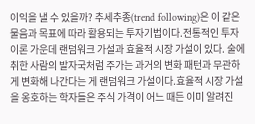이익을 낼 수 있을까? 추세추종(trend following)은 이 같은 물음과 목표에 따라 활용되는 투자기법이다.전통적인 투자이론 가운데 랜덤워크 가설과 효율적 시장 가설이 있다. 술에 취한 사람의 발자국처럼 주가는 과거의 변화 패턴과 무관하게 변화해 나간다는 게 랜덤워크 가설이다.효율적 시장 가설을 옹호하는 학자들은 주식 가격이 어느 때든 이미 알려진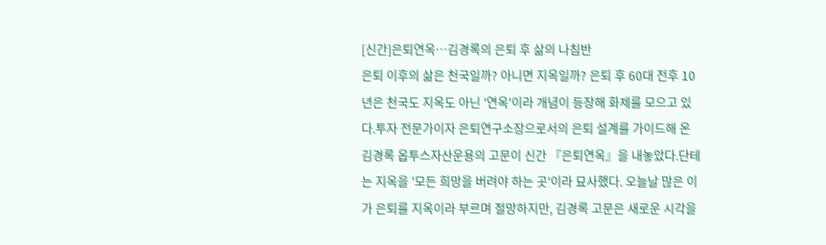[신간]은퇴연옥…김경록의 은퇴 후 삶의 나침반
은퇴 이후의 삶은 천국일까? 아니면 지옥일까? 은퇴 후 60대 전후 10년은 천국도 지옥도 아닌 '연옥'이라 개념이 등장해 화제를 모으고 있다.투자 전문가이자 은퇴연구소장으로서의 은퇴 설계를 가이드해 온 김경록 옵투스자산운용의 고문이 신간 『은퇴연옥』을 내놓았다.단테는 지옥을 '모든 희망을 버려야 하는 곳'이라 묘사했다. 오늘날 많은 이가 은퇴를 지옥이라 부르며 절망하지만, 김경록 고문은 새로운 시각을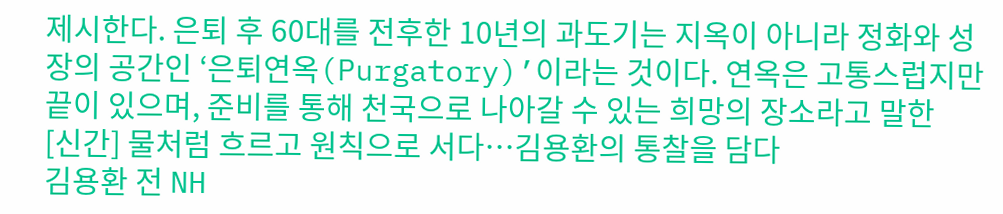제시한다. 은퇴 후 60대를 전후한 10년의 과도기는 지옥이 아니라 정화와 성장의 공간인 ‘은퇴연옥(Purgatory)’이라는 것이다. 연옥은 고통스럽지만 끝이 있으며, 준비를 통해 천국으로 나아갈 수 있는 희망의 장소라고 말한
[신간] 물처럼 흐르고 원칙으로 서다…김용환의 통찰을 담다
김용환 전 NH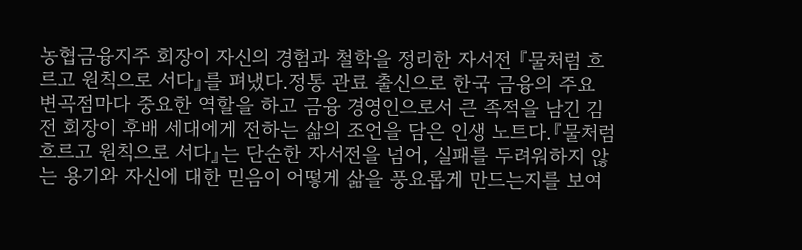농협금융지주 회장이 자신의 경험과 철학을 정리한 자서전 『물처럼 흐르고 원칙으로 서다』를 펴냈다.정통 관료 출신으로 한국 금융의 주요 변곡점마다 중요한 역할을 하고 금융 경영인으로서 큰 족적을 남긴 김 전 회장이 후배 세대에게 전하는 삶의 조언을 담은 인생 노트다.『물처럼 흐르고 원칙으로 서다』는 단순한 자서전을 넘어, 실패를 두려워하지 않는 용기와 자신에 대한 믿음이 어떻게 삶을 풍요롭게 만드는지를 보여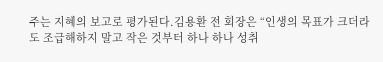주는 지혜의 보고로 평가된다.김용환 전 회장은 “인생의 목표가 크더라도 조급해하지 말고 작은 것부터 하나 하나 성취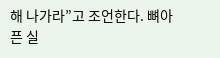해 나가라”고 조언한다. 뼈아픈 실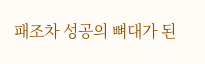패조차 성공의 뼈대가 된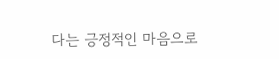다는 긍정적인 마음으로